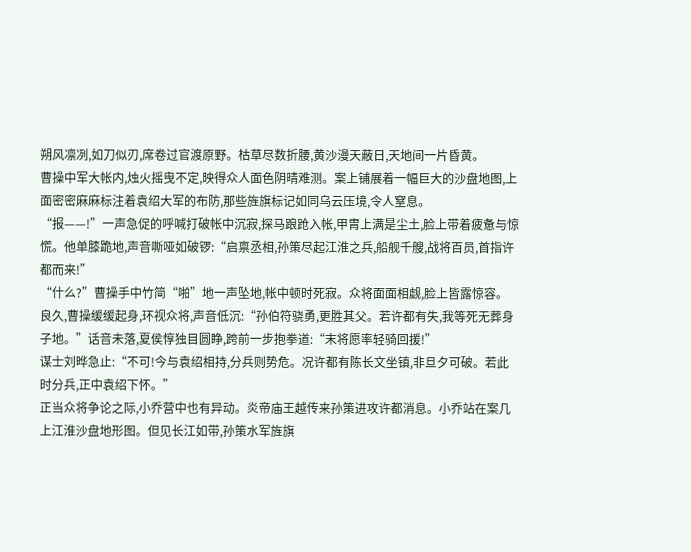朔风凛冽,如刀似刃,席卷过官渡原野。枯草尽数折腰,黄沙漫天蔽日,天地间一片昏黄。
曹操中军大帐内,烛火摇曳不定,映得众人面色阴晴难测。案上铺展着一幅巨大的沙盘地图,上面密密麻麻标注着袁绍大军的布防,那些旌旗标记如同乌云压境,令人窒息。
“报——!”一声急促的呼喊打破帐中沉寂,探马踉跄入帐,甲胄上满是尘土,脸上带着疲惫与惊慌。他单膝跪地,声音嘶哑如破锣:“启禀丞相,孙策尽起江淮之兵,船舰千艘,战将百员,首指许都而来!”
“什么?”曹操手中竹简“啪”地一声坠地,帐中顿时死寂。众将面面相觑,脸上皆露惊容。良久,曹操缓缓起身,环视众将,声音低沉:“孙伯符骁勇,更胜其父。若许都有失,我等死无葬身子地。”话音未落,夏侯惇独目圆睁,跨前一步抱拳道:“末将愿率轻骑回援!”
谋士刘晔急止:“不可!今与袁绍相持,分兵则势危。况许都有陈长文坐镇,非旦夕可破。若此时分兵,正中袁绍下怀。”
正当众将争论之际,小乔营中也有异动。炎帝庙王越传来孙策进攻许都消息。小乔站在案几上江淮沙盘地形图。但见长江如带,孙策水军旌旗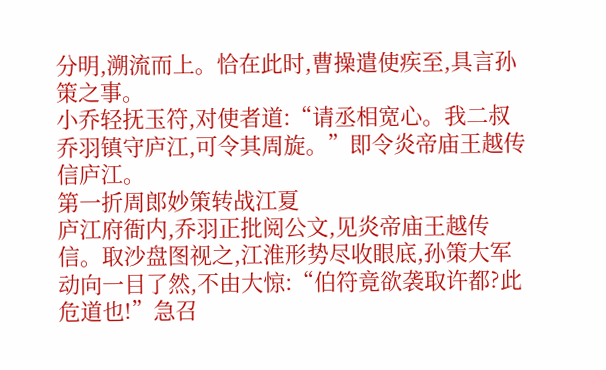分明,溯流而上。恰在此时,曹操遣使疾至,具言孙策之事。
小乔轻抚玉符,对使者道:“请丞相宽心。我二叔乔羽镇守庐江,可令其周旋。”即令炎帝庙王越传信庐江。
第一折周郎妙策转战江夏
庐江府衙内,乔羽正批阅公文,见炎帝庙王越传信。取沙盘图视之,江淮形势尽收眼底,孙策大军动向一目了然,不由大惊:“伯符竟欲袭取许都?此危道也!”急召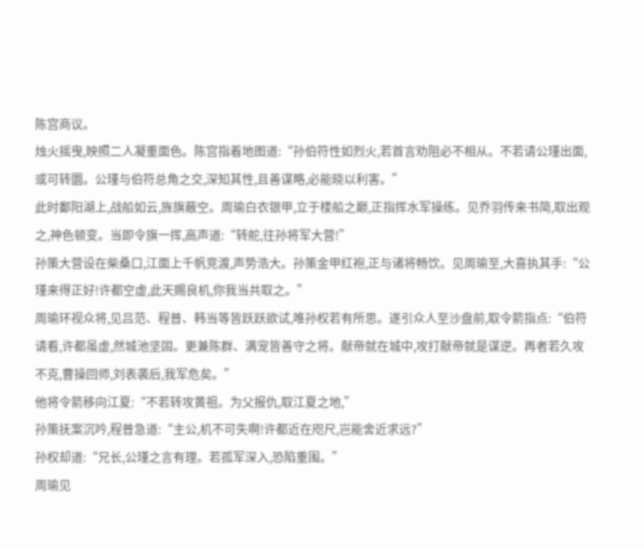陈宫商议。
烛火摇曳,映照二人凝重面色。陈宫指着地图道:“孙伯符性如烈火,若首言劝阻必不相从。不若请公瑾出面,或可转圜。公瑾与伯符总角之交,深知其性,且善谋略,必能晓以利害。”
此时鄱阳湖上,战船如云,旌旗蔽空。周瑜白衣银甲,立于楼船之巅,正指挥水军操练。见乔羽传来书简,取出观之,神色顿变。当即令旗一挥,高声道:“转舵,往孙将军大营!”
孙策大营设在柴桑口,江面上千帆竞渡,声势浩大。孙策金甲红袍,正与诸将畅饮。见周瑜至,大喜执其手:“公瑾来得正好!许都空虚,此天赐良机,你我当共取之。”
周瑜环视众将,见吕范、程普、韩当等皆跃跃欲试,唯孙权若有所思。遂引众人至沙盘前,取令箭指点:“伯符请看,许都虽虚,然城池坚固。更兼陈群、满宠皆善守之将。献帝就在城中,攻打献帝就是谋逆。再者若久攻不克,曹操回师,刘表袭后,我军危矣。”
他将令箭移向江夏:“不若转攻黄祖。为父报仇,取江夏之地,”
孙策抚案沉吟,程普急道:“主公,机不可失啊!许都近在咫尺,岂能舍近求远?”
孙权却道:“兄长,公瑾之言有理。若孤军深入,恐陷重围。”
周瑜见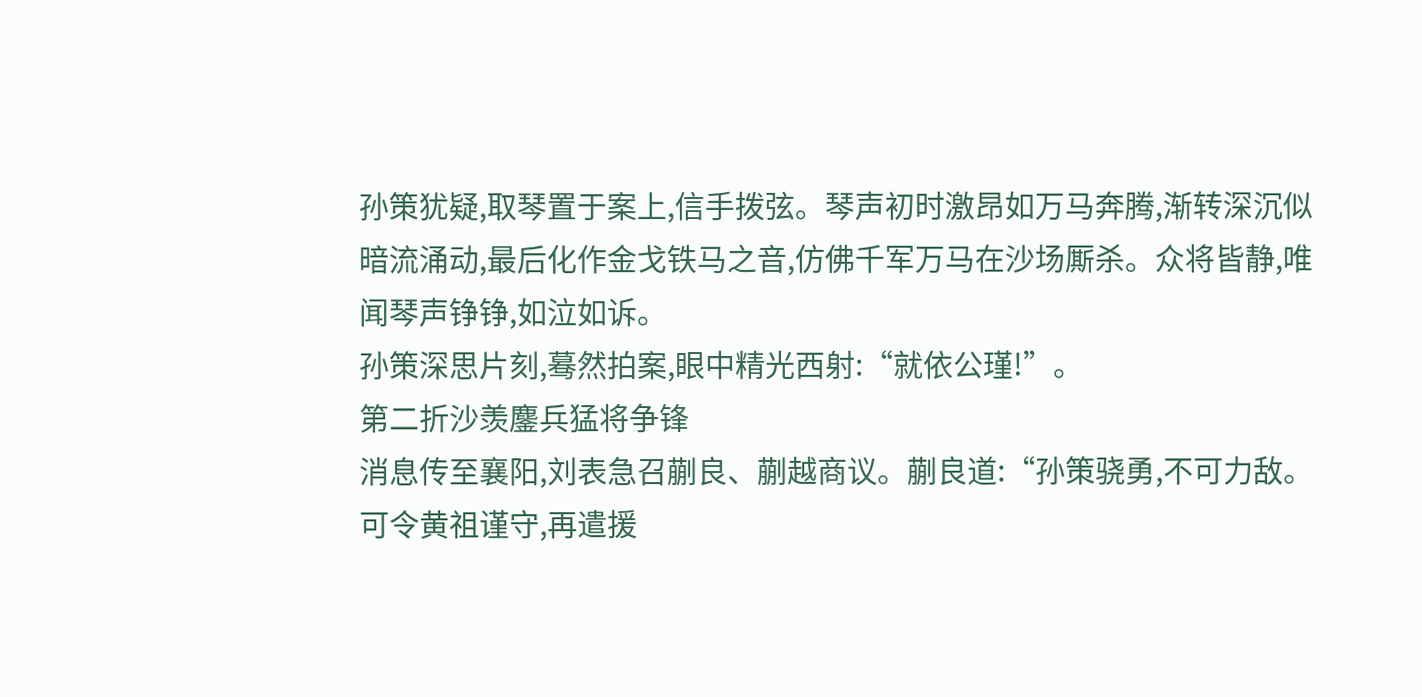孙策犹疑,取琴置于案上,信手拨弦。琴声初时激昂如万马奔腾,渐转深沉似暗流涌动,最后化作金戈铁马之音,仿佛千军万马在沙场厮杀。众将皆静,唯闻琴声铮铮,如泣如诉。
孙策深思片刻,蓦然拍案,眼中精光西射:“就依公瑾!”。
第二折沙羡鏖兵猛将争锋
消息传至襄阳,刘表急召蒯良、蒯越商议。蒯良道:“孙策骁勇,不可力敌。可令黄祖谨守,再遣援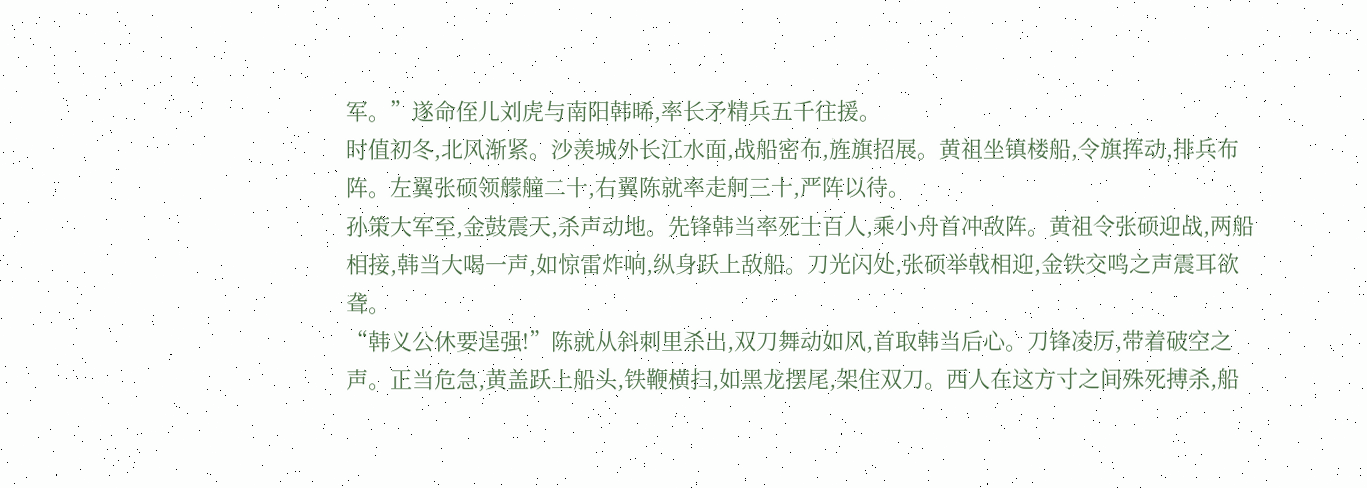军。”遂命侄儿刘虎与南阳韩晞,率长矛精兵五千往援。
时值初冬,北风渐紧。沙羡城外长江水面,战船密布,旌旗招展。黄祖坐镇楼船,令旗挥动,排兵布阵。左翼张硕领艨艟二十,右翼陈就率走舸三十,严阵以待。
孙策大军至,金鼓震天,杀声动地。先锋韩当率死士百人,乘小舟首冲敌阵。黄祖令张硕迎战,两船相接,韩当大喝一声,如惊雷炸响,纵身跃上敌船。刀光闪处,张硕举戟相迎,金铁交鸣之声震耳欲聋。
“韩义公休要逞强!”陈就从斜刺里杀出,双刀舞动如风,首取韩当后心。刀锋凌厉,带着破空之声。正当危急,黄盖跃上船头,铁鞭横扫,如黑龙摆尾,架住双刀。西人在这方寸之间殊死搏杀,船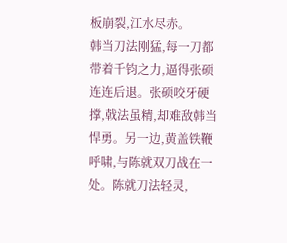板崩裂,江水尽赤。
韩当刀法刚猛,每一刀都带着千钧之力,逼得张硕连连后退。张硕咬牙硬撑,戟法虽精,却难敌韩当悍勇。另一边,黄盖铁鞭呼啸,与陈就双刀战在一处。陈就刀法轻灵,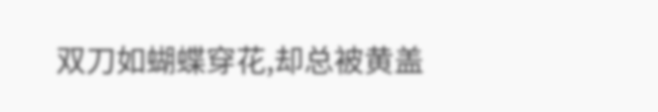双刀如蝴蝶穿花,却总被黄盖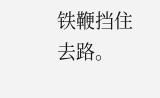铁鞭挡住去路。